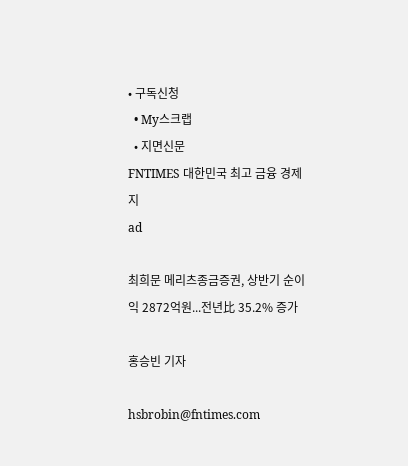• 구독신청
  • My스크랩
  • 지면신문
FNTIMES 대한민국 최고 금융 경제지
ad

최희문 메리츠종금증권, 상반기 순이익 2872억원...전년比 35.2% 증가

홍승빈 기자

hsbrobin@fntimes.com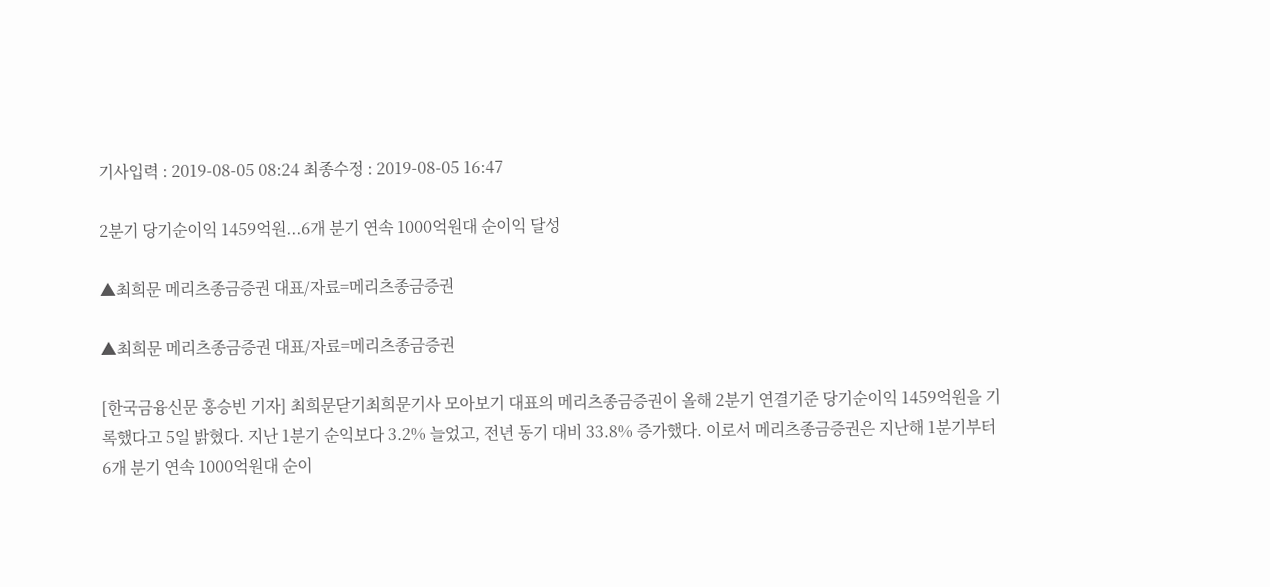기사입력 : 2019-08-05 08:24 최종수정 : 2019-08-05 16:47

2분기 당기순이익 1459억원...6개 분기 연속 1000억원대 순이익 달성

▲최희문 메리츠종금증권 대표/자료=메리츠종금증권

▲최희문 메리츠종금증권 대표/자료=메리츠종금증권

[한국금융신문 홍승빈 기자] 최희문닫기최희문기사 모아보기 대표의 메리츠종금증권이 올해 2분기 연결기준 당기순이익 1459억원을 기록했다고 5일 밝혔다. 지난 1분기 순익보다 3.2% 늘었고, 전년 동기 대비 33.8% 증가했다. 이로서 메리츠종금증권은 지난해 1분기부터 6개 분기 연속 1000억원대 순이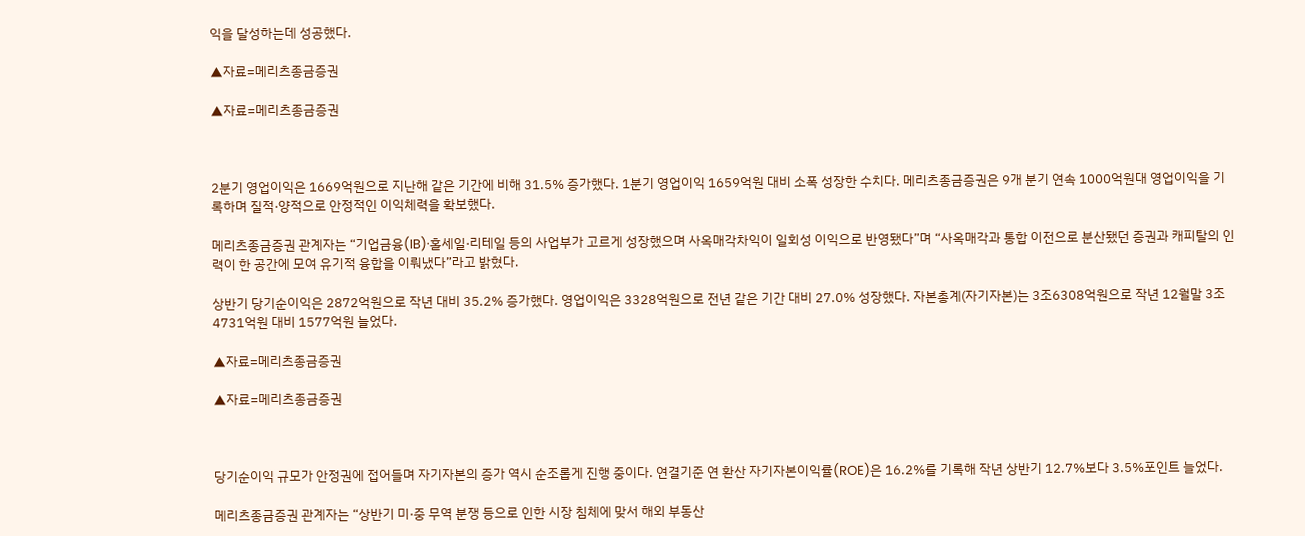익을 달성하는데 성공했다.

▲자료=메리츠종금증권

▲자료=메리츠종금증권



2분기 영업이익은 1669억원으로 지난해 같은 기간에 비해 31.5% 증가했다. 1분기 영업이익 1659억원 대비 소폭 성장한 수치다. 메리츠종금증권은 9개 분기 연속 1000억원대 영업이익을 기록하며 질적·양적으로 안정적인 이익체력을 확보했다.

메리츠종금증권 관계자는 “기업금융(IB)·홀세일·리테일 등의 사업부가 고르게 성장했으며 사옥매각차익이 일회성 이익으로 반영됐다”며 “사옥매각과 통합 이전으로 분산됐던 증권과 캐피탈의 인력이 한 공간에 모여 유기적 융합을 이뤄냈다”라고 밝혔다.

상반기 당기순이익은 2872억원으로 작년 대비 35.2% 증가했다. 영업이익은 3328억원으로 전년 같은 기간 대비 27.0% 성장했다. 자본총계(자기자본)는 3조6308억원으로 작년 12월말 3조4731억원 대비 1577억원 늘었다.

▲자료=메리츠종금증권

▲자료=메리츠종금증권



당기순이익 규모가 안정권에 접어들며 자기자본의 증가 역시 순조롭게 진행 중이다. 연결기준 연 환산 자기자본이익률(ROE)은 16.2%를 기록해 작년 상반기 12.7%보다 3.5%포인트 늘었다.

메리츠종금증권 관계자는 “상반기 미·중 무역 분쟁 등으로 인한 시장 침체에 맞서 해외 부동산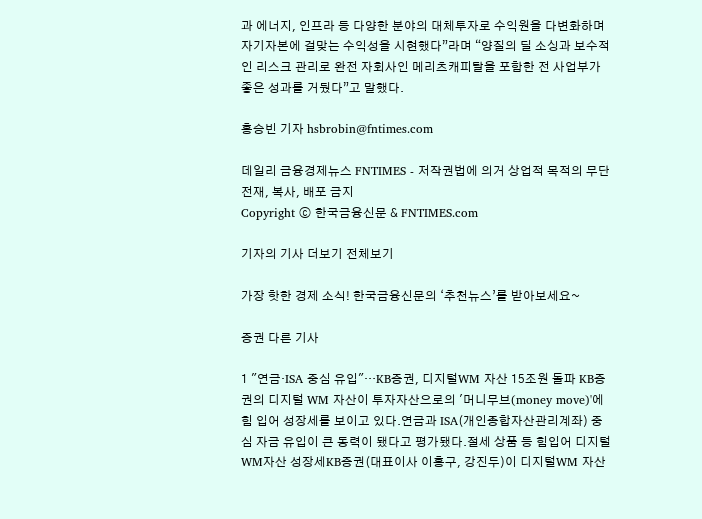과 에너지, 인프라 등 다양한 분야의 대체투자로 수익원을 다변화하며 자기자본에 걸맞는 수익성을 시현했다”라며 “양질의 딜 소싱과 보수적인 리스크 관리로 완전 자회사인 메리츠캐피탈을 포함한 전 사업부가 좋은 성과를 거뒀다”고 말했다.

홍승빈 기자 hsbrobin@fntimes.com

데일리 금융경제뉴스 FNTIMES - 저작권법에 의거 상업적 목적의 무단 전재, 복사, 배포 금지
Copyright ⓒ 한국금융신문 & FNTIMES.com

기자의 기사 더보기 전체보기

가장 핫한 경제 소식! 한국금융신문의 ‘추천뉴스’를 받아보세요~

증권 다른 기사

1 "연금·ISA 중심 유입"…KB증권, 디지털WM 자산 15조원 돌파 KB증권의 디지털 WM 자산이 투자자산으로의 '머니무브(money move)'에 힘 입어 성장세를 보이고 있다.연금과 ISA(개인종합자산관리계좌) 중심 자금 유입이 큰 동력이 됐다고 평가됐다.절세 상품 등 힘입어 디지털 WM자산 성장세KB증권(대표이사 이홍구, 강진두)이 디지털WM 자산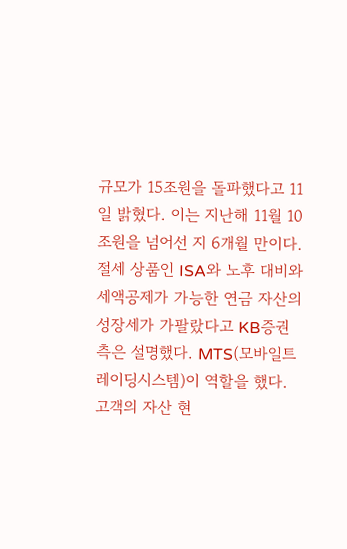규모가 15조원을 돌파했다고 11일 밝혔다. 이는 지난해 11월 10조원을 넘어선 지 6개월 만이다.절세 상품인 ISA와 노후 대비와 세액공제가 가능한 연금 자산의 성장세가 가팔랐다고 KB증권 측은 설명했다. MTS(모바일트레이딩시스템)이 역할을 했다. 고객의 자산 현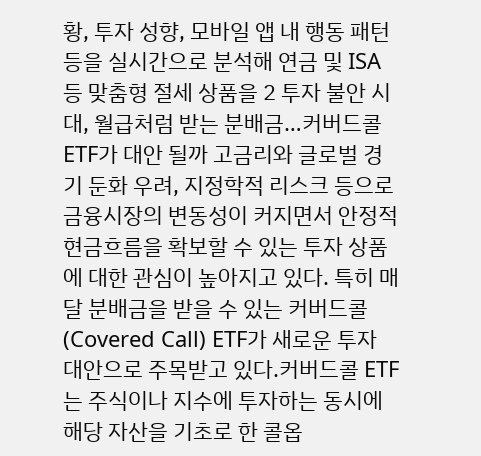황, 투자 성향, 모바일 앱 내 행동 패턴 등을 실시간으로 분석해 연금 및 ISA 등 맞춤형 절세 상품을 2 투자 불안 시대, 월급처럼 받는 분배금…커버드콜 ETF가 대안 될까 고금리와 글로벌 경기 둔화 우려, 지정학적 리스크 등으로 금융시장의 변동성이 커지면서 안정적 현금흐름을 확보할 수 있는 투자 상품에 대한 관심이 높아지고 있다. 특히 매달 분배금을 받을 수 있는 커버드콜(Covered Call) ETF가 새로운 투자 대안으로 주목받고 있다.커버드콜 ETF는 주식이나 지수에 투자하는 동시에 해당 자산을 기초로 한 콜옵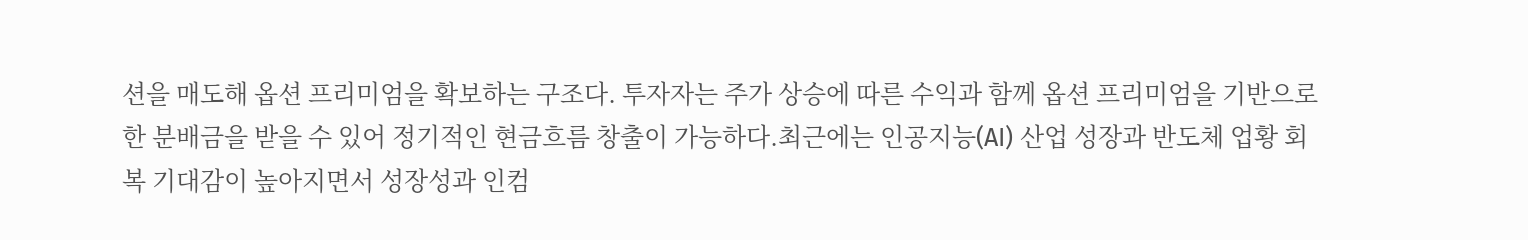션을 매도해 옵션 프리미엄을 확보하는 구조다. 투자자는 주가 상승에 따른 수익과 함께 옵션 프리미엄을 기반으로 한 분배금을 받을 수 있어 정기적인 현금흐름 창출이 가능하다.최근에는 인공지능(AI) 산업 성장과 반도체 업황 회복 기대감이 높아지면서 성장성과 인컴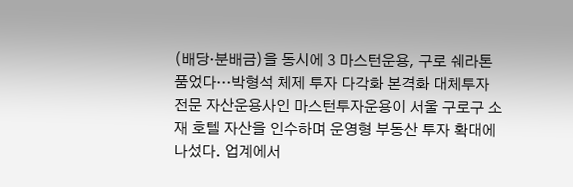(배당·분배금)을 동시에 3 마스턴운용, 구로 쉐라톤 품었다…박형석 체제 투자 다각화 본격화 대체투자 전문 자산운용사인 마스턴투자운용이 서울 구로구 소재 호텔 자산을 인수하며 운영형 부동산 투자 확대에 나섰다. 업계에서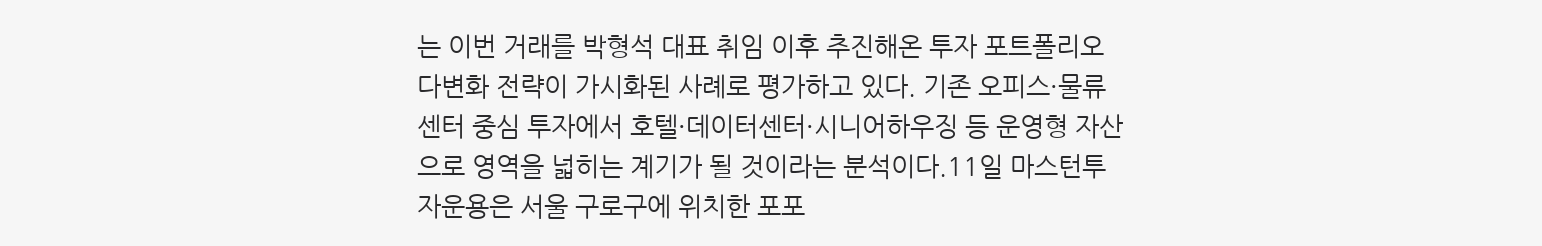는 이번 거래를 박형석 대표 취임 이후 추진해온 투자 포트폴리오 다변화 전략이 가시화된 사례로 평가하고 있다. 기존 오피스·물류센터 중심 투자에서 호텔·데이터센터·시니어하우징 등 운영형 자산으로 영역을 넓히는 계기가 될 것이라는 분석이다.11일 마스턴투자운용은 서울 구로구에 위치한 포포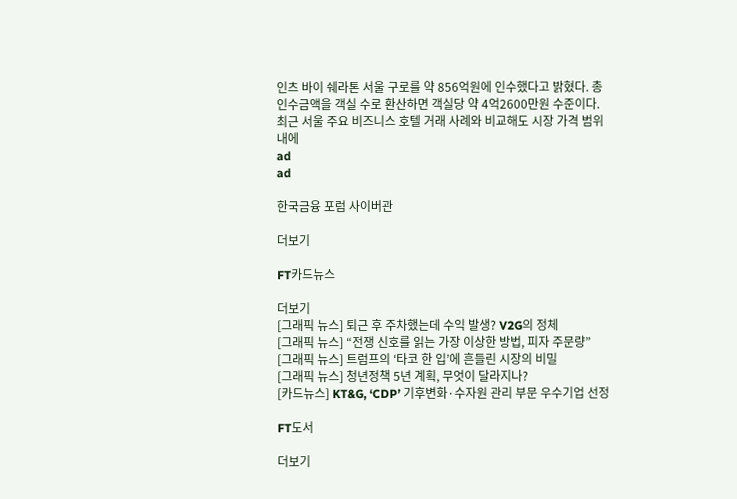인츠 바이 쉐라톤 서울 구로를 약 856억원에 인수했다고 밝혔다. 총 인수금액을 객실 수로 환산하면 객실당 약 4억2600만원 수준이다. 최근 서울 주요 비즈니스 호텔 거래 사례와 비교해도 시장 가격 범위 내에
ad
ad

한국금융 포럼 사이버관

더보기

FT카드뉴스

더보기
[그래픽 뉴스] 퇴근 후 주차했는데 수익 발생? V2G의 정체
[그래픽 뉴스] “전쟁 신호를 읽는 가장 이상한 방법, 피자 주문량”
[그래픽 뉴스] 트럼프의 ‘타코 한 입’에 흔들린 시장의 비밀
[그래픽 뉴스] 청년정책 5년 계획, 무엇이 달라지나?
[카드뉴스] KT&G, ‘CDP’ 기후변화·수자원 관리 부문 우수기업 선정

FT도서

더보기